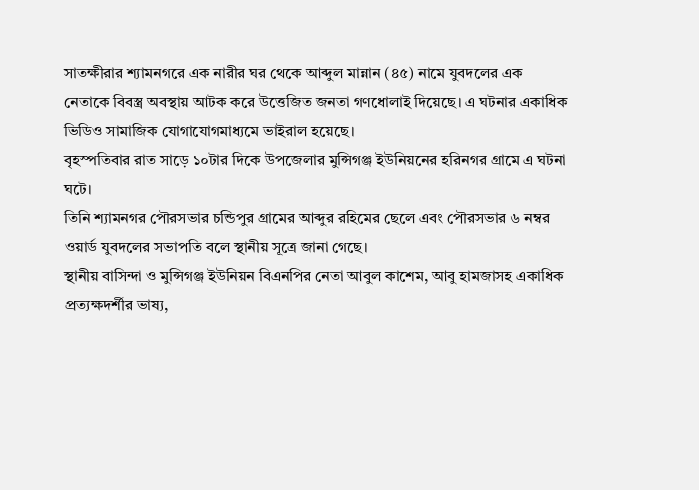সাতক্ষীরার শ্যামনগরে এক নারীর ঘর থেকে আব্দুল মান্নান (৪৫) নামে যুবদলের এক নেতাকে বিবস্ত্র অবস্থায় আটক করে উত্তেজিত জনতা গণধোলাই দিয়েছে। এ ঘটনার একাধিক ভিডিও সামাজিক যোগাযোগমাধ্যমে ভাইরাল হয়েছে।
বৃহস্পতিবার রাত সাড়ে ১০টার দিকে উপজেলার মুন্সিগঞ্জ ইউনিয়নের হরিনগর গ্রামে এ ঘটনা ঘটে।
তিনি শ্যামনগর পৌরসভার চন্ডিপুর গ্রামের আব্দুর রহিমের ছেলে এবং পৌরসভার ৬ নম্বর ওয়ার্ড যুবদলের সভাপতি বলে স্থানীয় সূত্রে জানা গেছে।
স্থানীয় বাসিন্দা ও মুন্সিগঞ্জ ইউনিয়ন বিএনপির নেতা আবুল কাশেম, আবু হামজাসহ একাধিক প্রত্যক্ষদর্শীর ভাষ্য,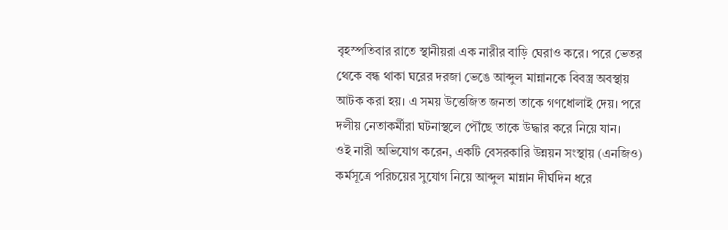বৃহস্পতিবার রাতে স্থানীয়রা এক নারীর বাড়ি ঘেরাও করে। পরে ভেতর থেকে বন্ধ থাকা ঘরের দরজা ভেঙে আব্দুল মান্নানকে বিবস্ত্র অবস্থায় আটক করা হয়। এ সময় উত্তেজিত জনতা তাকে গণধোলাই দেয়। পরে দলীয় নেতাকর্মীরা ঘটনাস্থলে পৌঁছে তাকে উদ্ধার করে নিয়ে যান।
ওই নারী অভিযোগ করেন, একটি বেসরকারি উন্নয়ন সংস্থায় (এনজিও) কর্মসূত্রে পরিচয়ের সুযোগ নিয়ে আব্দুল মান্নান দীর্ঘদিন ধরে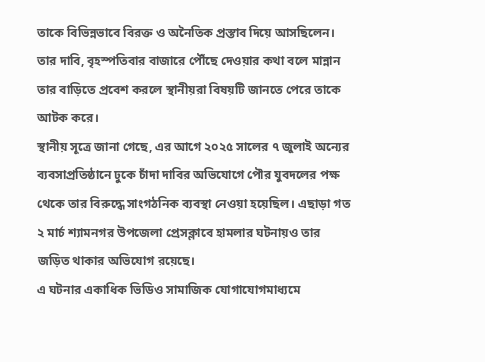তাকে বিভিন্নভাবে বিরক্ত ও অনৈতিক প্রস্তাব দিয়ে আসছিলেন। তার দাবি, বৃহস্পতিবার বাজারে পৌঁছে দেওয়ার কথা বলে মান্নান তার বাড়িতে প্রবেশ করলে স্থানীয়রা বিষয়টি জানতে পেরে তাকে আটক করে।
স্থানীয় সূত্রে জানা গেছে, এর আগে ২০২৫ সালের ৭ জুলাই অন্যের ব্যবসাপ্রতিষ্ঠানে ঢুকে চাঁদা দাবির অভিযোগে পৌর যুবদলের পক্ষ থেকে তার বিরুদ্ধে সাংগঠনিক ব্যবস্থা নেওয়া হয়েছিল। এছাড়া গত ২ মার্চ শ্যামনগর উপজেলা প্রেসক্লাবে হামলার ঘটনায়ও তার জড়িত থাকার অভিযোগ রয়েছে।
এ ঘটনার একাধিক ভিডিও সামাজিক যোগাযোগমাধ্যমে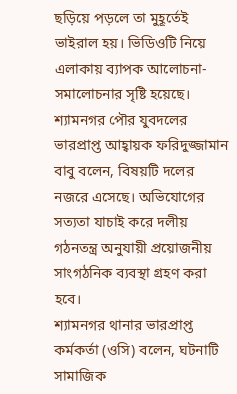ছড়িয়ে পড়লে তা মুহূর্তেই ভাইরাল হয়। ভিডিওটি নিয়ে এলাকায় ব্যাপক আলোচনা-সমালোচনার সৃষ্টি হয়েছে।
শ্যামনগর পৌর যুবদলের ভারপ্রাপ্ত আহ্বায়ক ফরিদুজ্জামান বাবু বলেন, বিষয়টি দলের নজরে এসেছে। অভিযোগের সত্যতা যাচাই করে দলীয় গঠনতন্ত্র অনুযায়ী প্রয়োজনীয় সাংগঠনিক ব্যবস্থা গ্রহণ করা হবে।
শ্যামনগর থানার ভারপ্রাপ্ত কর্মকর্তা (ওসি) বলেন, ঘটনাটি সামাজিক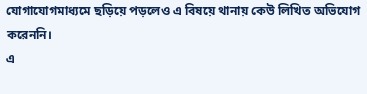যোগাযোগমাধ্যমে ছড়িয়ে পড়লেও এ বিষয়ে থানায় কেউ লিখিত অভিযোগ করেননি।
এ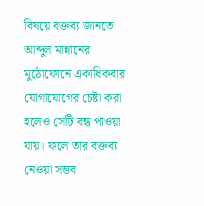বিষয়ে বক্তব্য জানতে আব্দুল মান্নানের মুঠোফোনে একাধিকবার যোগাযোগের চেষ্টা করা হলেও সেটি বন্ধ পাওয়া যায়। ফলে তার বক্তব্য নেওয়া সম্ভব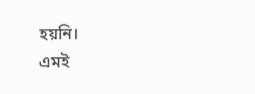হয়নি।
এমই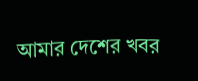আমার দেশের খবর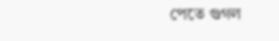পেতে গুগল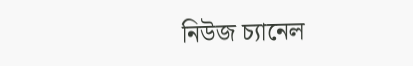নিউজ চ্যানেল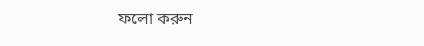ফলো করুন